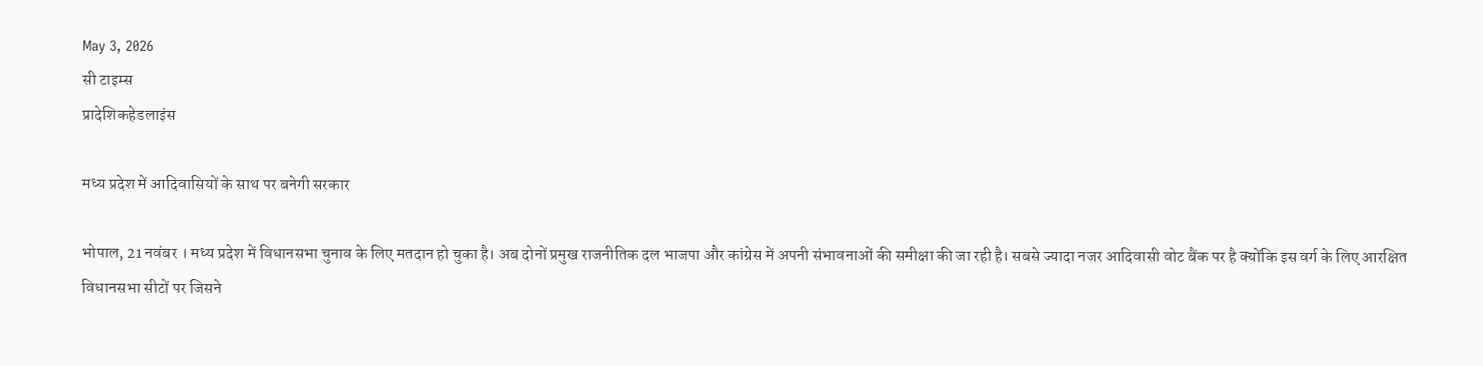May 3, 2026
सी टाइम्स
प्रादेशिकहेडलाइंस

मध्य प्रदेश में आदिवासियों के साथ पर बनेगी सरकार

भोपाल, 21 नवंबर । मध्य प्रदेश में विधानसभा चुनाव के लिए मतदान हो चुका है। अब दोनों प्रमुख राजनीतिक दल भाजपा और कांग्रेस में अपनी संभावनाओं की समीक्षा की जा रही है। सबसे ज्यादा नजर आदिवासी वोट बैंक पर है क्योंकि इस वर्ग के लिए आरक्षित विधानसभा सीटों पर जिसने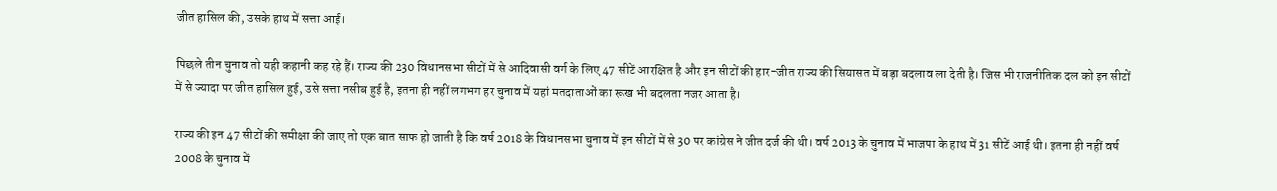जीत हासिल की, उसके हाथ में सत्ता आई।

पिछले तीन चुनाव तो यही कहानी कह रहे हैं। राज्य की 230 विधानसभा सीटों में से आदिवासी वर्ग के लिए 47 सीटें आरक्षित है और इन सीटों की हार-जीत राज्य की सियासत में बड़ा बदलाव ला देती है। जिस भी राजनीतिक दल को इन सीटों में से ज्यादा पर जीत हासिल हुई, उसे सत्ता नसीब हुई है, इतना ही नहीं लगभग हर चुनाव में यहां मतदाताओं का रूख भी बदलता नजर आता है।

राज्य की इन 47 सीटों की समीक्षा की जाए तो एक बात साफ हो जाती है कि वर्ष 2018 के विधानसभा चुनाव में इन सीटों में से 30 पर कांग्रेस ने जीत दर्ज की थी। वर्ष 2013 के चुनाव में भाजपा के हाथ में 31 सीटें आई थी। इतना ही नहीं वर्ष 2008 के चुनाव में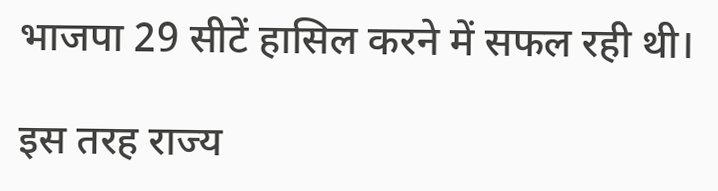भाजपा 29 सीटें हासिल करने में सफल रही थी।

इस तरह राज्य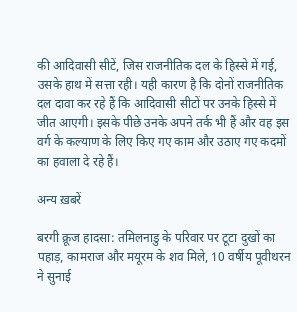की आदिवासी सीटें, जिस राजनीतिक दल के हिस्से में गई, उसके हाथ में सत्ता रही। यही कारण है कि दोनों राजनीतिक दल दावा कर रहे हैं कि आदिवासी सीटों पर उनके हिस्से में जीत आएगी। इसके पीछे उनके अपने तर्क भी हैं और वह इस वर्ग के कल्याण के लिए किए गए काम और उठाए गए कदमों का हवाला दे रहे हैं।

अन्य ख़बरें

बरगी क्रूज हादसा: तमिलनाडु के परिवार पर टूटा दुखों का पहाड़, कामराज और मयूरम के शव मिले, 10 वर्षीय पूवीथरन ने सुनाई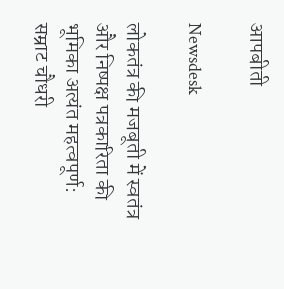आपबीती

Newsdesk

लोकतंत्र की मजबूती में स्वतंत्र और निष्पक्ष पत्रकारिता की भूमिका अत्यंत महत्वपूर्ण: सम्राट चौधरी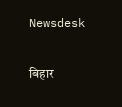Newsdesk

बिहार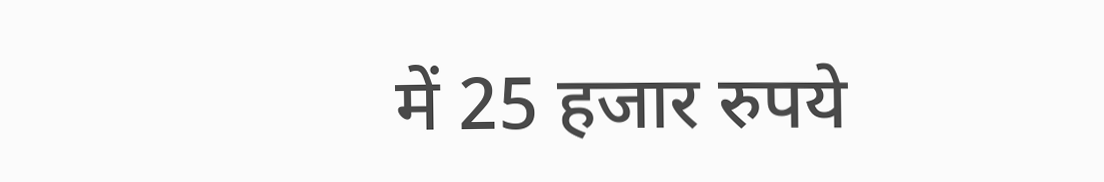में 25 हजार रुपये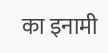का इनामी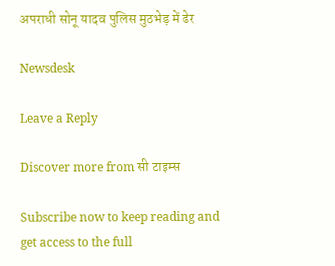अपराधी सोनू यादव पुलिस मुठभेड़ में ढेर

Newsdesk

Leave a Reply

Discover more from सी टाइम्स

Subscribe now to keep reading and get access to the full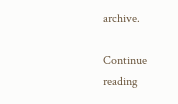archive.

Continue reading